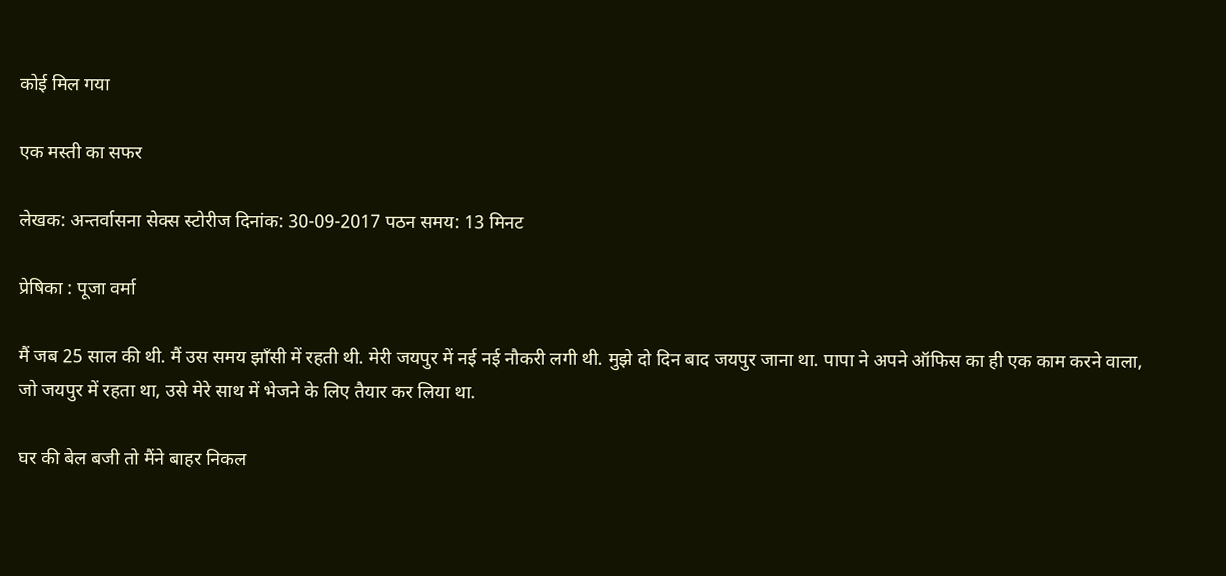कोई मिल गया

एक मस्ती का सफर

लेखक: अन्तर्वासना सेक्स स्टोरीज दिनांक: 30-09-2017 पठन समय: 13 मिनट

प्रेषिका : पूजा वर्मा

मैं जब 25 साल की थी. मैं उस समय झाँसी में रहती थी. मेरी जयपुर में नई नई नौकरी लगी थी. मुझे दो दिन बाद जयपुर जाना था. पापा ने अपने ऑफिस का ही एक काम करने वाला, जो जयपुर में रहता था, उसे मेरे साथ में भेजने के लिए तैयार कर लिया था.

घर की बेल बजी तो मैंने बाहर निकल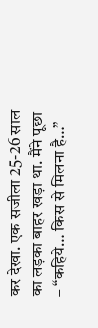कर देखा. एक सजीला 25-26 साल का लड़का बाहर खड़ा था. मैंने पूछा – “कहिये… किस से मिलना है…”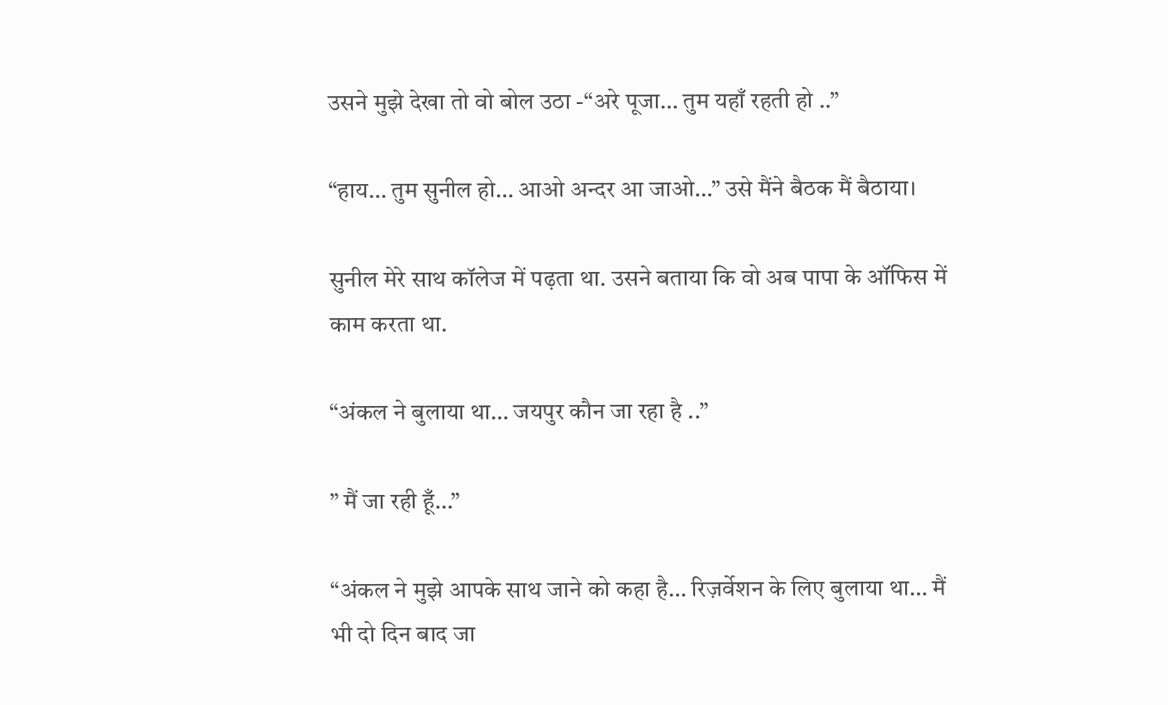उसने मुझे देखा तो वो बोल उठा -“अरे पूजा… तुम यहाँ रहती हो ..”

“हाय… तुम सुनील हो… आओ अन्दर आ जाओ…” उसे मैंने बैठक मैं बैठाया।

सुनील मेरे साथ कॉलेज में पढ़ता था. उसने बताया कि वो अब पापा के ऑफिस में काम करता था.

“अंकल ने बुलाया था… जयपुर कौन जा रहा है ..”

” मैं जा रही हूँ…”

“अंकल ने मुझे आपके साथ जाने को कहा है… रिज़र्वेशन के लिए बुलाया था… मैं भी दो दिन बाद जा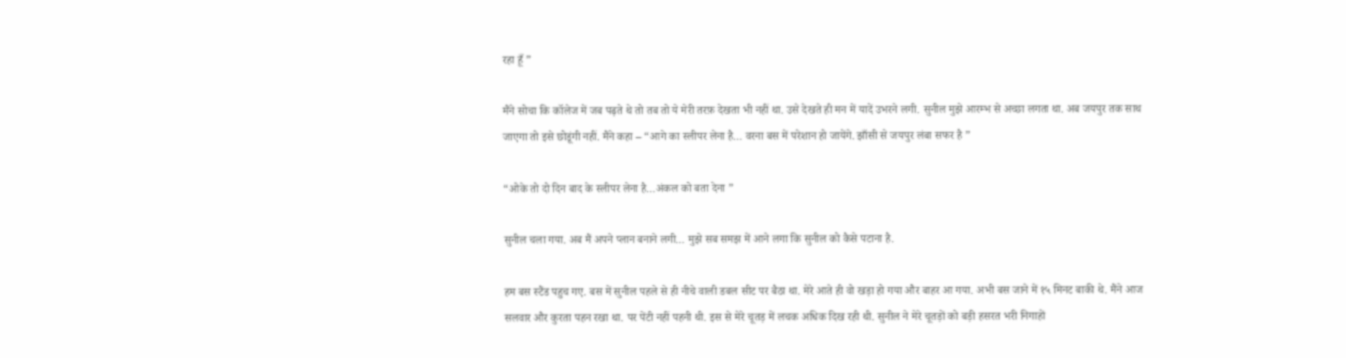रहा हूँ ”

मैंने सोचा कि कॉलेज में जब पढ़ते थे तो तब तो ये मेरी तरफ़ देखता भी नहीं था. उसे देखते ही मन में यादें उभरने लगी. सुनील मुझे आरम्भ से अच्छा लगता था. अब जयपुर तक साथ जाएगा तो इसे छोडूंगी नहीं. मैंने कहा – “आगे का स्लीपर लेना है… वरना बस में परेशान हो जायेंगे. झाँसी से जयपुर लंबा सफर है ”

“ओके तो दो दिन बाद के स्लीपर लेना है…अंकल को बता देना ”

सुनील चला गया. अब मैं अपने प्लान बनाने लगी… मुझे सब समझ में आने लगा कि सुनील को कैसे पटाना है.

हम बस स्टैंड पहुच गए. बस में सुनील पहले से ही नीचे वाली डबल सीट पर बैठा था. मेरे आते ही वो खड़ा हो गया और बाहर आ गया. अभी बस जाने में १५ मिनट बाकी थे. मैंने आज सलवार और कुरता पहन रखा था. पर पेंटी नहीं पहनी थी. इस से मेरे चूतड़ में लचक अधिक दिख रही थी. सुनील ने मेरे चूतड़ों को बड़ी हसरत भरी निगाहों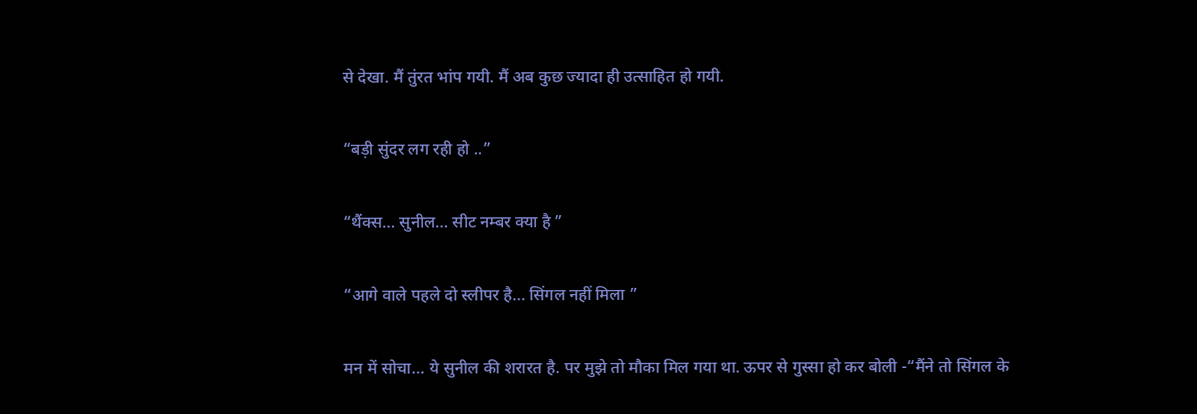से देखा. मैं तुंरत भांप गयी. मैं अब कुछ ज्यादा ही उत्साहित हो गयी.

“बड़ी सुंदर लग रही हो ..”

“थैंक्स… सुनील… सीट नम्बर क्या है ”

“आगे वाले पहले दो स्लीपर है… सिंगल नहीं मिला ”

मन में सोचा… ये सुनील की शरारत है. पर मुझे तो मौका मिल गया था. ऊपर से गुस्सा हो कर बोली -“मैंने तो सिंगल के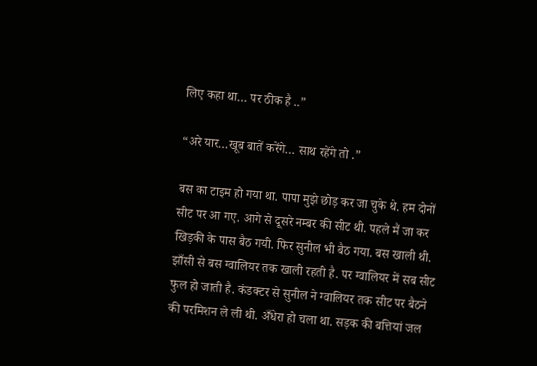लिए कहा था… पर ठीक है ..”

“अरे यार…खूब बातें करेंगे… साथ रहेंगे तो .”

बस का टाइम हो गया था. पापा मुझे छोड़ कर जा चुके थे. हम दोनों सीट पर आ गए. आगे से दूसरे नम्बर की सीट थी. पहले मैं जा कर खिड़की के पास बैठ गयी. फिर सुनील भी बैठ गया. बस खाली थी. झाँसी से बस ग्वालियर तक खाली रहती है. पर ग्वालियर में सब सीट फुल हो जाती है. कंडक्टर से सुनील ने ग्वालियर तक सीट पर बैठने की परमिशन ले ली थी. अँधेरा हो चला था. सड़क की बत्तियां जल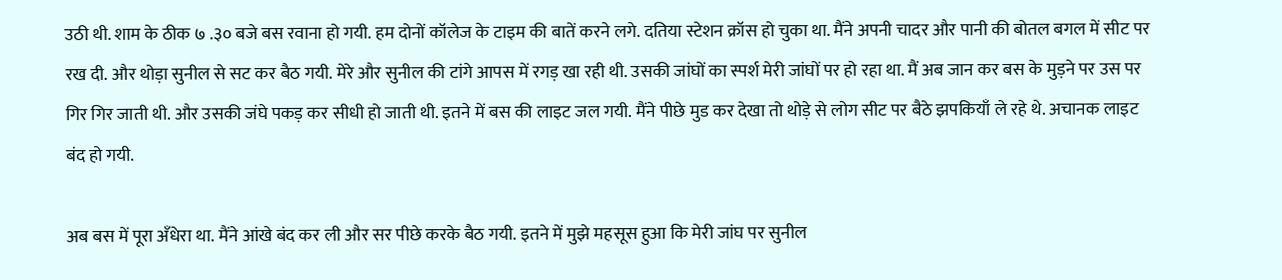उठी थी. शाम के ठीक ७ .३० बजे बस रवाना हो गयी. हम दोनों कॉलेज के टाइम की बातें करने लगे. दतिया स्टेशन क्रॉस हो चुका था. मैंने अपनी चादर और पानी की बोतल बगल में सीट पर रख दी. और थोड़ा सुनील से सट कर बैठ गयी. मेरे और सुनील की टांगे आपस में रगड़ खा रही थी. उसकी जांघों का स्पर्श मेरी जांघों पर हो रहा था. मैं अब जान कर बस के मुड़ने पर उस पर गिर गिर जाती थी. और उसकी जंघे पकड़ कर सीधी हो जाती थी. इतने में बस की लाइट जल गयी. मैंने पीछे मुड कर देखा तो थोड़े से लोग सीट पर बैठे झपकियाँ ले रहे थे. अचानक लाइट बंद हो गयी.

अब बस में पूरा अँधेरा था. मैंने आंखे बंद कर ली और सर पीछे करके बैठ गयी. इतने में मुझे महसूस हुआ कि मेरी जांघ पर सुनील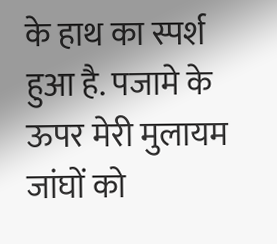के हाथ का स्पर्श हुआ है. पजामे के ऊपर मेरी मुलायम जांघों को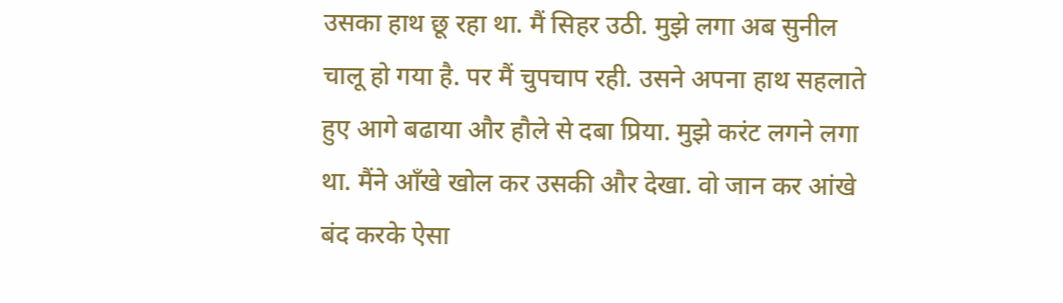उसका हाथ छू रहा था. मैं सिहर उठी. मुझे लगा अब सुनील चालू हो गया है. पर मैं चुपचाप रही. उसने अपना हाथ सहलाते हुए आगे बढाया और हौले से दबा प्रिया. मुझे करंट लगने लगा था. मैंने आँखे खोल कर उसकी और देखा. वो जान कर आंखे बंद करके ऐसा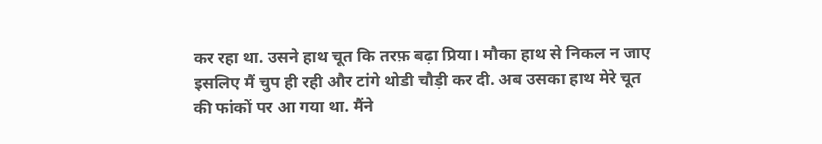कर रहा था. उसने हाथ चूत कि तरफ़ बढ़ा प्रिया। मौका हाथ से निकल न जाए इसलिए मैं चुप ही रही और टांगे थोडी चौड़ी कर दी. अब उसका हाथ मेरे चूत की फांकों पर आ गया था. मैंने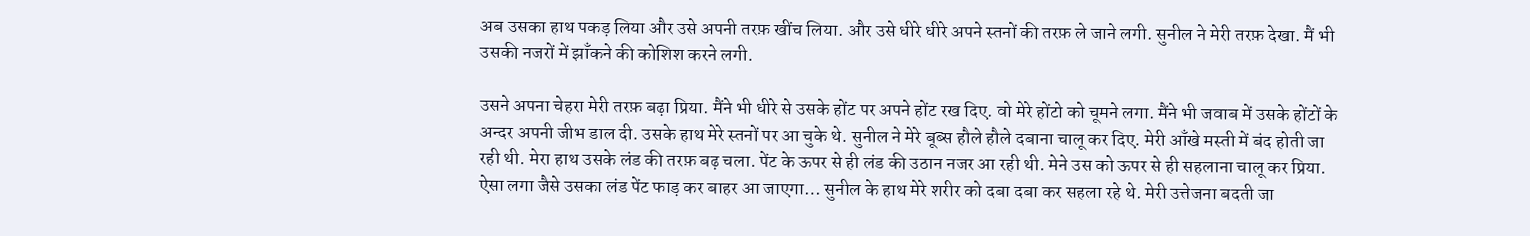अब उसका हाथ पकड़ लिया और उसे अपनी तरफ़ खींच लिया. और उसे धीरे धीरे अपने स्तनों की तरफ़ ले जाने लगी. सुनील ने मेरी तरफ़ देखा. मैं भी उसकी नजरों में झाँकने की कोशिश करने लगी.

उसने अपना चेहरा मेरी तरफ़ बढ़ा प्रिया. मैंने भी धीरे से उसके होंट पर अपने होंट रख दिए. वो मेरे होंटो को चूमने लगा. मैंने भी जवाब में उसके होंटों के अन्दर अपनी जीभ डाल दी. उसके हाथ मेरे स्तनों पर आ चुके थे. सुनील ने मेरे बूब्स हौले हौले दबाना चालू कर दिए. मेरी आँखे मस्ती में बंद होती जा रही थी. मेरा हाथ उसके लंड की तरफ़ बढ़ चला. पेंट के ऊपर से ही लंड की उठान नजर आ रही थी. मेने उस को ऊपर से ही सहलाना चालू कर प्रिया. ऐसा लगा जैसे उसका लंड पेंट फाड़ कर बाहर आ जाएगा… सुनील के हाथ मेरे शरीर को दबा दबा कर सहला रहे थे. मेरी उत्तेजना बदती जा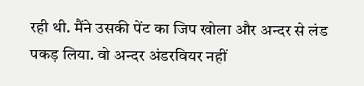रही थी. मैंने उसकी पेंट का जिप खोला और अन्दर से लंड पकड़ लिया. वो अन्दर अंडरवियर नहीं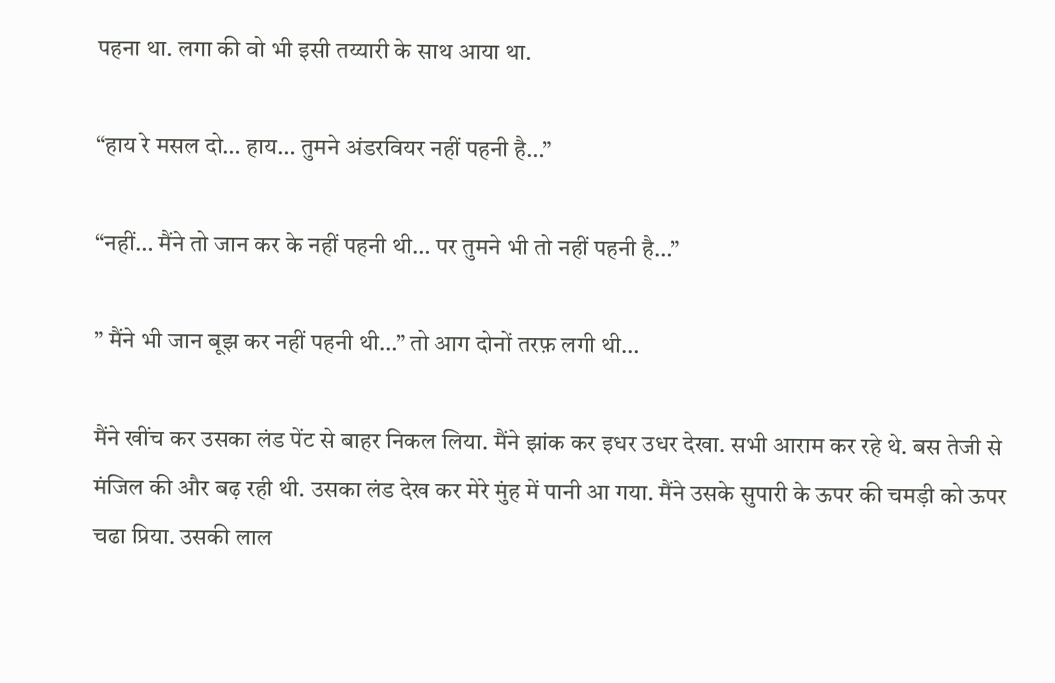पहना था. लगा की वो भी इसी तय्यारी के साथ आया था.

“हाय रे मसल दो… हाय… तुमने अंडरवियर नहीं पहनी है…”

“नहीं… मैंने तो जान कर के नहीं पहनी थी… पर तुमने भी तो नहीं पहनी है…”

” मैंने भी जान बूझ कर नहीं पहनी थी…” तो आग दोनों तरफ़ लगी थी…

मैंने खींच कर उसका लंड पेंट से बाहर निकल लिया. मैंने झांक कर इधर उधर देखा. सभी आराम कर रहे थे. बस तेजी से मंजिल की और बढ़ रही थी. उसका लंड देख कर मेरे मुंह में पानी आ गया. मैंने उसके सुपारी के ऊपर की चमड़ी को ऊपर चढा प्रिया. उसकी लाल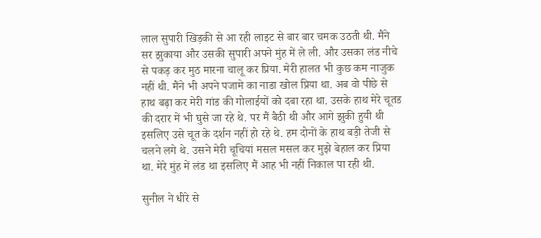लाल सुपारी खिड़की से आ रही लाइट से बार बार चमक उठती थी. मैंने सर झुकाया और उसकी सुपारी अपने मुंह में ले ली. और उसका लंड नीचे से पकड़ कर मुठ मारना चालू कर प्रिया. मेरी हालत भी कुछ कम नाजुक नहीं थी. मैंने भी अपने पजामे का नाडा खोल प्रिया था. अब वो पीछे से हाथ बढ़ा कर मेरी गांड की गोलाईयों को दबा रहा था. उसके हाथ मेरे चूतड की दरार में भी घुसे जा रहे थे. पर मैं बैठी थी और आगे झुकी हुयी थी इसलिए उसे चूत के दर्शन नहीं हो रहे थे. हम दोनों के हाथ बड़ी तेजी से चलने लगे थे. उसने मेरी चूचियां मसल मसल कर मुझे बेहाल कर प्रिया था. मेरे मुंह में लंड था इसलिए मैं आह भी नहीं निकाल पा रही थी.

सुनील ने धीरे से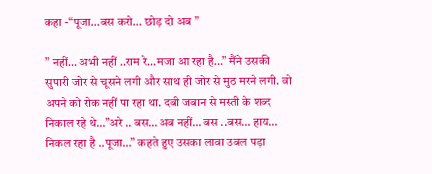कहा -“पूजा…बस करो… छोड़ दो अब ”

” नहीं… अभी नहीं ..राम रे…मजा आ रहा है…” मैंने उसकी सुपारी जोर से चूसने लगी और साथ ही जोर से मुठ मरने लगी. वो अपने को रोक नहीं पा रहा था. दबी जबान से मस्ती के शब्द निकाल रहे थे…”अरे .. बस…अब नहीं… बस ..बस… हाय… निकल रहा है ..पूजा…” कहते हुए उसका लावा उबल पड़ा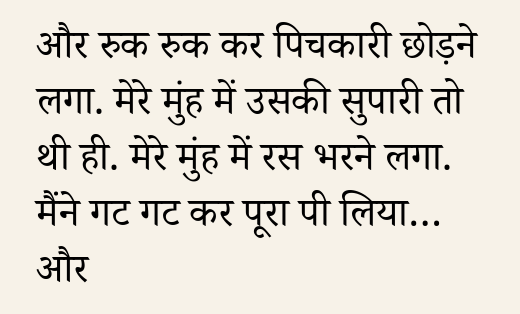और रुक रुक कर पिचकारी छोड़ने लगा. मेरे मुंह में उसकी सुपारी तो थी ही. मेरे मुंह में रस भरने लगा. मैंने गट गट कर पूरा पी लिया… और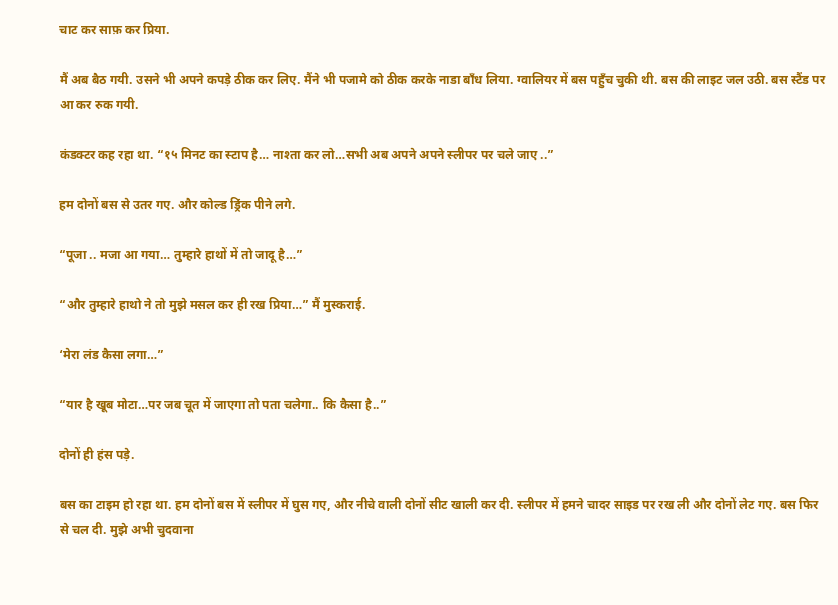चाट कर साफ़ कर प्रिया.

मैं अब बैठ गयी. उसने भी अपने कपड़े ठीक कर लिए. मैंने भी पजामे को ठीक करके नाडा बाँध लिया. ग्वालियर में बस पहुँच चुकी थी. बस की लाइट जल उठी. बस स्टैंड पर आ कर रुक गयी.

कंडक्टर कह रहा था. “१५ मिनट का स्टाप है… नाश्ता कर लो…सभी अब अपने अपने स्लीपर पर चले जाए ..”

हम दोनों बस से उतर गए. और कोल्ड ड्रिंक पीने लगे.

“पूजा .. मजा आ गया… तुम्हारे हाथों में तो जादू है…”

“और तुम्हारे हाथो ने तो मुझे मसल कर ही रख प्रिया…” मैं मुस्कराई.

‘मेरा लंड कैसा लगा…”

“यार है खूब मोटा…पर जब चूत में जाएगा तो पता चलेगा.. कि कैसा है..”

दोनों ही हंस पड़े.

बस का टाइम हो रहा था. हम दोनों बस में स्लीपर में घुस गए, और नीचे वाली दोनों सीट खाली कर दी. स्लीपर में हमने चादर साइड पर रख ली और दोनों लेट गए. बस फिर से चल दी. मुझे अभी चुदवाना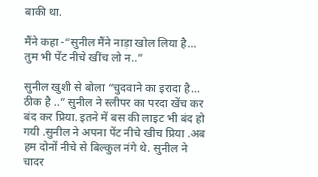बाकी था.

मैंने कहा -“सुनील मैंने नाड़ा खोल लिया है… तुम भी पेंट नीचे खींच लो न..”

सुनील खुशी से बोला “चुदवाने का इरादा है… ठीक है ..” सुनील ने स्लीपर का परदा खेंच कर बंद कर प्रिया. इतने में बस की लाइट भी बंद हो गयी .सुनील ने अपना पेंट नीचे खीच प्रिया .अब हम दोनों नीचे से बिल्कुल नंगे थे. सुनील ने चादर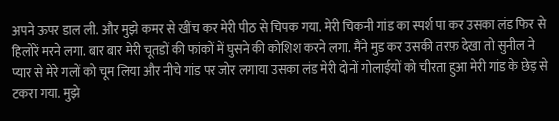अपने ऊपर डाल ली. और मुझे कमर से खींच कर मेरी पीठ से चिपक गया. मेरी चिकनी गांड का स्पर्श पा कर उसका लंड फिर से हिलोरें मरने लगा. बार बार मेरी चूतडों की फांकों में घुसने की कोशिश करने लगा. मैंने मुड कर उसकी तरफ़ देखा तो सुनील ने प्यार से मेरे गलों को चूम लिया और नीचे गांड पर जोर लगाया उसका लंड मेरी दोनों गोलाईयों को चीरता हुआ मेरी गांड के छेड़ से टकरा गया. मुझे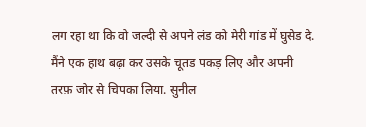लग रहा था कि वो जल्दी से अपने लंड को मेरी गांड में घुसेड दे. मैंने एक हाथ बढ़ा कर उसके चूतड पकड़ लिए और अपनी तरफ़ जोर से चिपका लिया. सुनील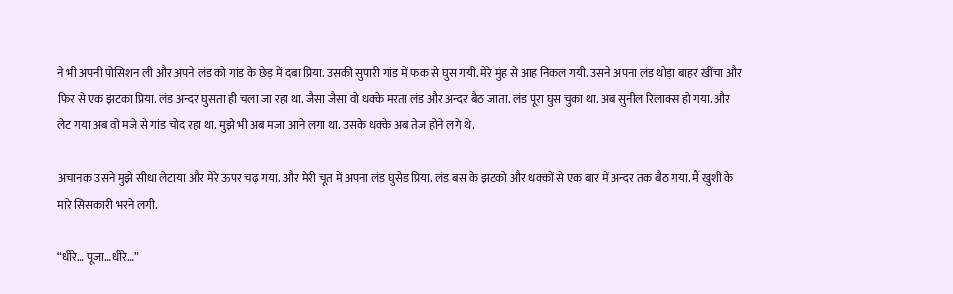ने भी अपनी पोसिशन ली और अपने लंड को गांड के छेड़ में दबा प्रिया. उसकी सुपारी गांड में फक से घुस गयी. मेरे मुंह से आह निकल गयी. उसने अपना लंड थोड़ा बाहर खींचा और फिर से एक झटका प्रिया. लंड अन्दर घुसता ही चला जा रहा था. जैसा जैसा वो धक्के मरता लंड और अन्दर बैठ जाता. लंड पूरा घुस चुका था. अब सुनील रिलाक्स हो गया. और लेट गया अब वो मजे से गांड चोद रहा था. मुझे भी अब मजा आने लगा था. उसके धक्के अब तेज होने लगे थे.

अचानक उसने मुझे सीधा लेटाया और मेरे ऊपर चढ़ गया. और मेरी चूत में अपना लंड घुसेड प्रिया. लंड बस के झटको और धक्कों से एक बार में अन्दर तक बैठ गया. मैं खुशी के मारे सिसकारी भरने लगी.

“धीरे… पूजा…धीरे…”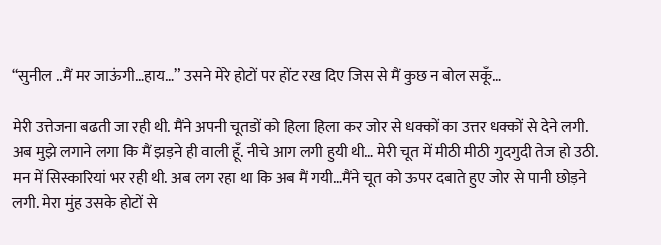“सुनील ..मैं मर जाऊंगी…हाय…” उसने मेरे होटों पर होंट रख दिए जिस से मैं कुछ न बोल सकूँ…

मेरी उत्तेजना बढती जा रही थी. मैंने अपनी चूतडों को हिला हिला कर जोर से धक्कों का उत्तर धक्कों से देने लगी. अब मुझे लगाने लगा कि मैं झड़ने ही वाली हूँ. नीचे आग लगी हुयी थी… मेरी चूत में मीठी मीठी गुदगुदी तेज हो उठी. मन में सिस्कारियां भर रही थी. अब लग रहा था कि अब मैं गयी…मैंने चूत को ऊपर दबाते हुए जोर से पानी छोड़ने लगी. मेरा मुंह उसके होटों से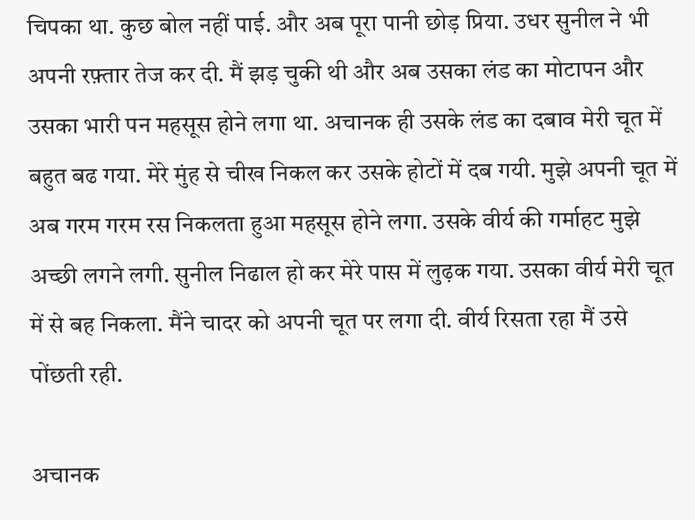चिपका था. कुछ बोल नहीं पाई. और अब पूरा पानी छोड़ प्रिया. उधर सुनील ने भी अपनी रफ़्तार तेज कर दी. मैं झड़ चुकी थी और अब उसका लंड का मोटापन और उसका भारी पन महसूस होने लगा था. अचानक ही उसके लंड का दबाव मेरी चूत में बहुत बढ गया. मेरे मुंह से चीख निकल कर उसके होटों में दब गयी. मुझे अपनी चूत में अब गरम गरम रस निकलता हुआ महसूस होने लगा. उसके वीर्य की गर्माहट मुझे अच्छी लगने लगी. सुनील निढाल हो कर मेरे पास में लुढ़क गया. उसका वीर्य मेरी चूत में से बह निकला. मैंने चादर को अपनी चूत पर लगा दी. वीर्य रिसता रहा मैं उसे पोंछती रही.

अचानक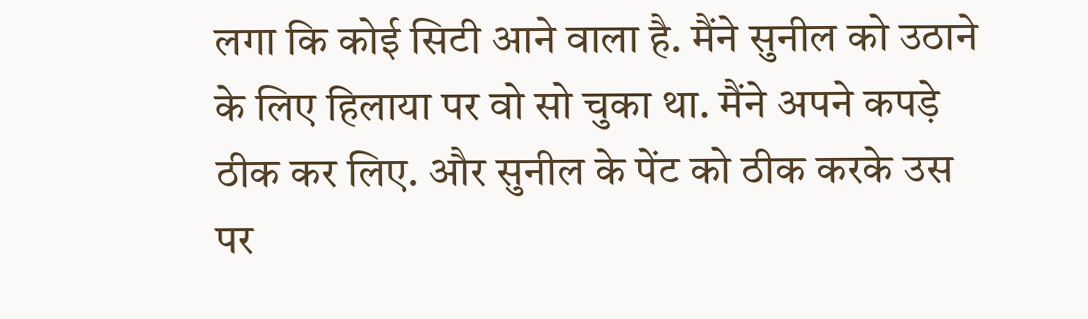लगा कि कोई सिटी आने वाला है. मैंने सुनील को उठाने के लिए हिलाया पर वो सो चुका था. मैंने अपने कपड़े ठीक कर लिए. और सुनील के पेंट को ठीक करके उस पर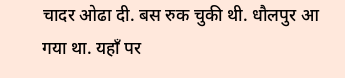चादर ओढा दी. बस रुक चुकी थी. धौलपुर आ गया था. यहाँ पर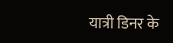यात्री डिनर के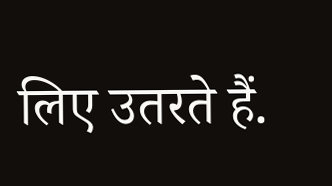लिए उतरते हैं.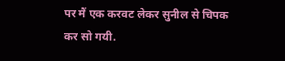पर मैं एक करवट लेकर सुनील से चिपक कर सो गयी.